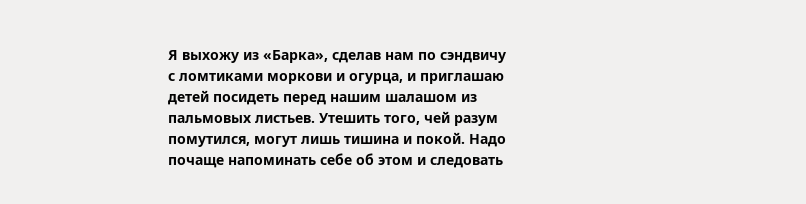Я выхожу из «Барка», сделав нам по сэндвичу с ломтиками моркови и огурца, и приглашаю детей посидеть перед нашим шалашом из пальмовых листьев. Утешить того, чей разум помутился, могут лишь тишина и покой. Надо почаще напоминать себе об этом и следовать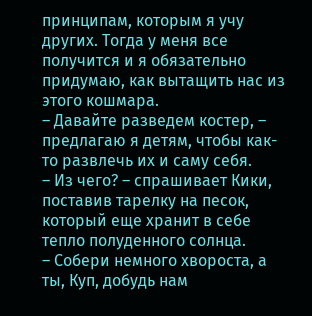принципам, которым я учу других. Тогда у меня все получится и я обязательно придумаю, как вытащить нас из этого кошмара.
– Давайте разведем костер, – предлагаю я детям, чтобы как-то развлечь их и саму себя.
– Из чего? – спрашивает Кики, поставив тарелку на песок, который еще хранит в себе тепло полуденного солнца.
– Собери немного хвороста, а ты, Куп, добудь нам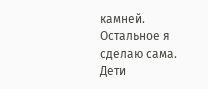камней. Остальное я сделаю сама.
Дети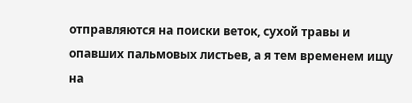отправляются на поиски веток, сухой травы и опавших пальмовых листьев, а я тем временем ищу на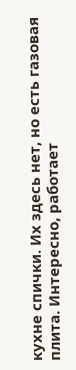кухне спички. Их здесь нет, но есть газовая плита. Интересно, работает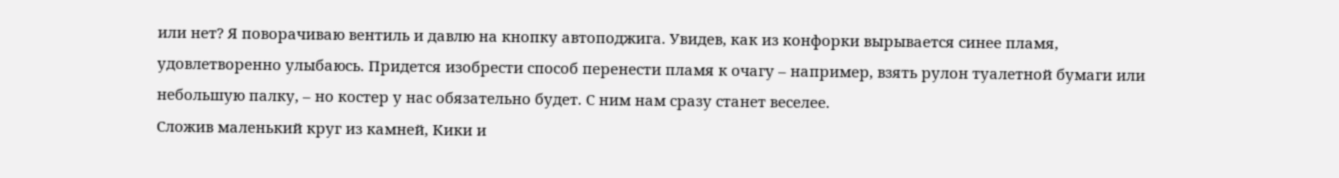или нет? Я поворачиваю вентиль и давлю на кнопку автоподжига. Увидев, как из конфорки вырывается синее пламя, удовлетворенно улыбаюсь. Придется изобрести способ перенести пламя к очагу – например, взять рулон туалетной бумаги или небольшую палку, – но костер у нас обязательно будет. С ним нам сразу станет веселее.
Сложив маленький круг из камней, Кики и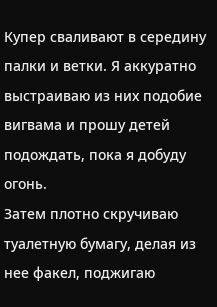Купер сваливают в середину палки и ветки. Я аккуратно выстраиваю из них подобие вигвама и прошу детей подождать, пока я добуду огонь.
Затем плотно скручиваю туалетную бумагу, делая из нее факел, поджигаю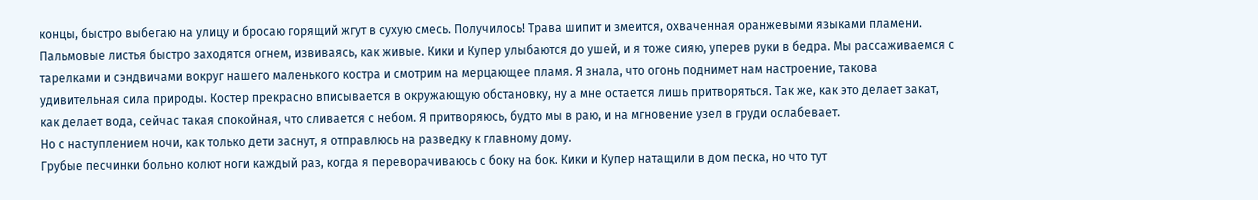концы, быстро выбегаю на улицу и бросаю горящий жгут в сухую смесь. Получилось! Трава шипит и змеится, охваченная оранжевыми языками пламени. Пальмовые листья быстро заходятся огнем, извиваясь, как живые. Кики и Купер улыбаются до ушей, и я тоже сияю, уперев руки в бедра. Мы рассаживаемся с тарелками и сэндвичами вокруг нашего маленького костра и смотрим на мерцающее пламя. Я знала, что огонь поднимет нам настроение, такова удивительная сила природы. Костер прекрасно вписывается в окружающую обстановку, ну а мне остается лишь притворяться. Так же, как это делает закат, как делает вода, сейчас такая спокойная, что сливается с небом. Я притворяюсь, будто мы в раю, и на мгновение узел в груди ослабевает.
Но с наступлением ночи, как только дети заснут, я отправлюсь на разведку к главному дому.
Грубые песчинки больно колют ноги каждый раз, когда я переворачиваюсь с боку на бок. Кики и Купер натащили в дом песка, но что тут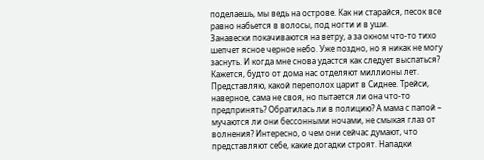поделаешь, мы ведь на острове. Как ни старайся, песок все равно набьется в волосы, под ногти и в уши.
Занавески покачиваются на ветру, а за окном что-то тихо шепчет ясное черное небо. Уже поздно, но я никак не могу заснуть. И когда мне снова удастся как следует выспаться? Кажется, будто от дома нас отделяют миллионы лет. Представляю, какой переполох царит в Сиднее. Трейси, наверное, сама не своя, но пытается ли она что-то предпринять? Обратилась ли в полицию? А мама с папой – мучаются ли они бессонными ночами, не смыкая глаз от волнения? Интересно, о чем они сейчас думают, что представляют себе, какие догадки строят. Нападки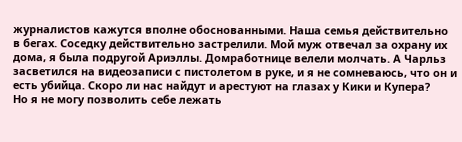журналистов кажутся вполне обоснованными. Наша семья действительно в бегах. Соседку действительно застрелили. Мой муж отвечал за охрану их дома, я была подругой Ариэллы. Домработнице велели молчать. А Чарльз засветился на видеозаписи с пистолетом в руке, и я не сомневаюсь, что он и есть убийца. Скоро ли нас найдут и арестуют на глазах у Кики и Купера?
Но я не могу позволить себе лежать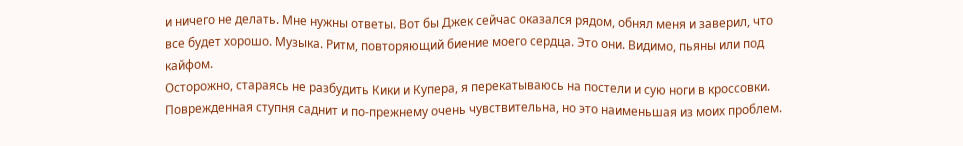и ничего не делать. Мне нужны ответы. Вот бы Джек сейчас оказался рядом, обнял меня и заверил, что все будет хорошо. Музыка. Ритм, повторяющий биение моего сердца. Это они. Видимо, пьяны или под кайфом.
Осторожно, стараясь не разбудить Кики и Купера, я перекатываюсь на постели и сую ноги в кроссовки. Поврежденная ступня саднит и по-прежнему очень чувствительна, но это наименьшая из моих проблем.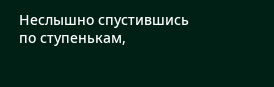Неслышно спустившись по ступенькам,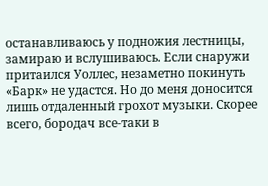останавливаюсь у подножия лестницы, замираю и вслушиваюсь. Если снаружи притаился Уоллес, незаметно покинуть «Барк» не удастся. Но до меня доносится лишь отдаленный грохот музыки. Скорее всего, бородач все-таки в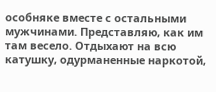особняке вместе с остальными мужчинами. Представляю, как им там весело. Отдыхают на всю катушку, одурманенные наркотой,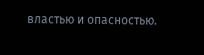властью и опасностью.